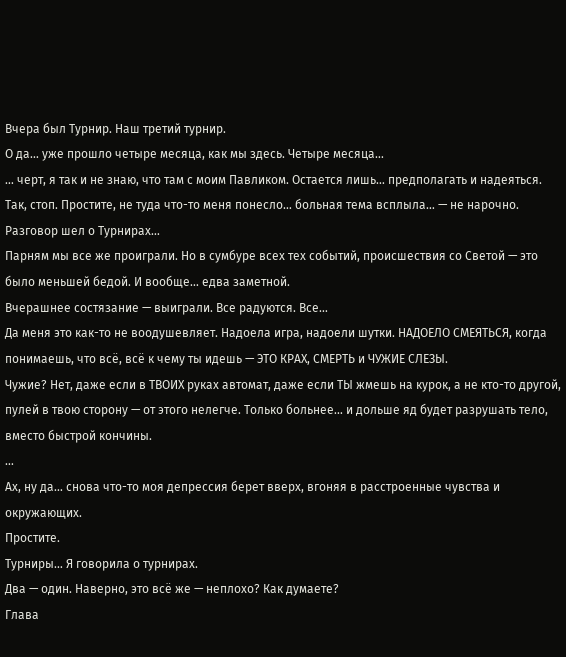Вчера был Турнир. Наш третий турнир.
О да… уже прошло четыре месяца, как мы здесь. Четыре месяца…
… черт, я так и не знаю, что там с моим Павликом. Остается лишь… предполагать и надеяться.
Так, стоп. Простите, не туда что-то меня понесло… больная тема всплыла… — не нарочно.
Разговор шел о Турнирах…
Парням мы все же проиграли. Но в сумбуре всех тех событий, происшествия со Светой — это было меньшей бедой. И вообще… едва заметной.
Вчерашнее состязание — выиграли. Все радуются. Все…
Да меня это как-то не воодушевляет. Надоела игра, надоели шутки. НАДОЕЛО СМЕЯТЬСЯ, когда понимаешь, что всё, всё к чему ты идешь — ЭТО КРАХ, СМЕРТЬ и ЧУЖИЕ СЛЕЗЫ.
Чужие? Нет, даже если в ТВОИХ руках автомат, даже если ТЫ жмешь на курок, а не кто-то другой, пулей в твою сторону — от этого нелегче. Только больнее… и дольше яд будет разрушать тело, вместо быстрой кончины.
…
Ах, ну да… снова что-то моя депрессия берет вверх, вгоняя в расстроенные чувства и окружающих.
Простите.
Турниры… Я говорила о турнирах.
Два — один. Наверно, это всё же — неплохо? Как думаете?
Глава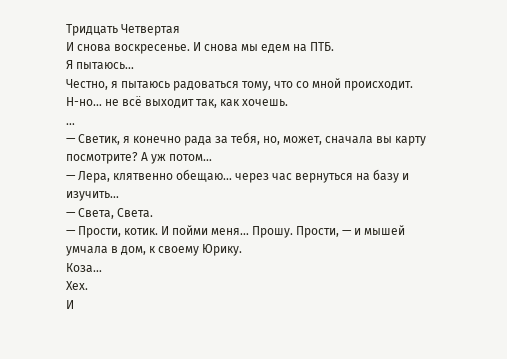Тридцать Четвертая
И снова воскресенье. И снова мы едем на ПТБ.
Я пытаюсь…
Честно, я пытаюсь радоваться тому, что со мной происходит.
Н-но… не всё выходит так, как хочешь.
…
— Светик, я конечно рада за тебя, но, может, сначала вы карту посмотрите? А уж потом…
— Лера, клятвенно обещаю… через час вернуться на базу и изучить…
— Света, Света.
— Прости, котик. И пойми меня… Прошу. Прости, — и мышей умчала в дом, к своему Юрику.
Коза…
Хех.
И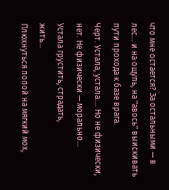что мне остается? За остальными — в лес… и на ощупь, на "авось" выискивать пути прохода к базе врага.
Черт. Устала, устала…. Но не физически, нет. Не физически — морально…
Устала грустить, страдать,
жить…
Плюхнуться попой на мягкий мох,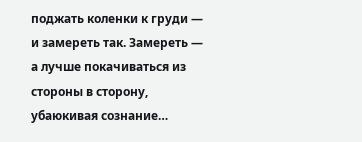поджать коленки к груди — и замереть так. Замереть — а лучше покачиваться из стороны в сторону, убаюкивая сознание…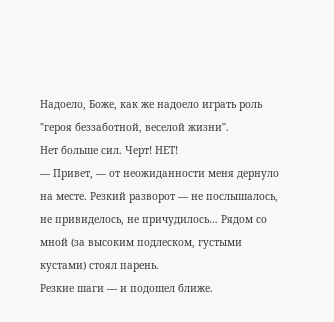Надоело, Боже, как же надоело играть роль "героя беззаботной, веселой жизни".
Нет больше сил. Черт! НЕТ!
— Привет, — от неожиданности меня дернуло на месте. Резкий разворот — не послышалось, не привиделось, не причудилось… Рядом со мной (за высоким подлеском, густыми кустами) стоял парень.
Резкие шаги — и подошел ближе.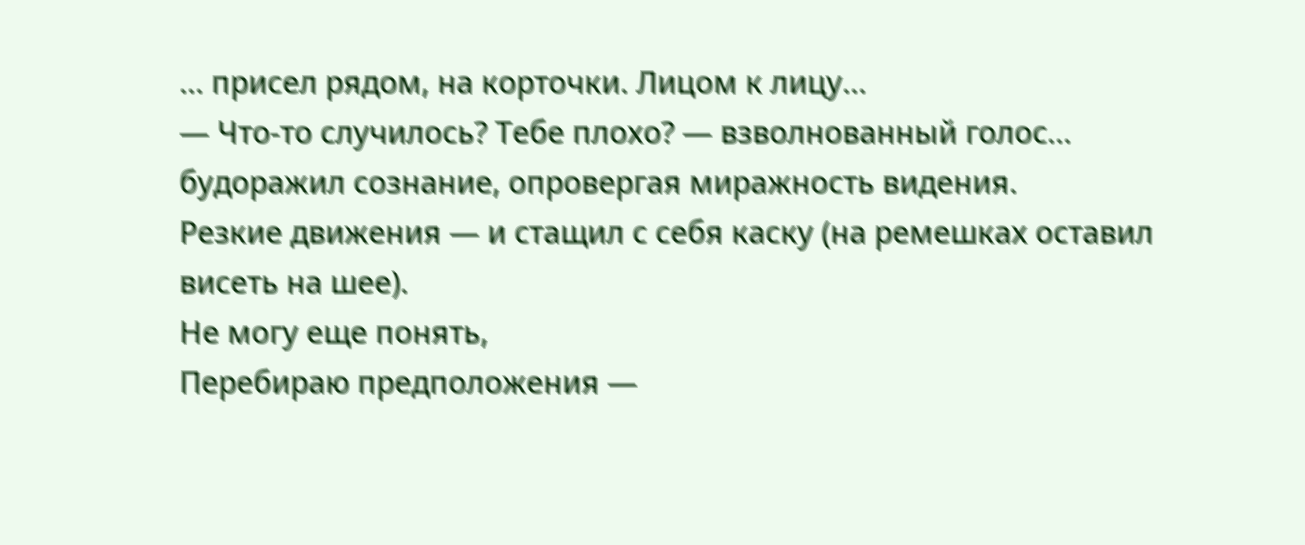… присел рядом, на корточки. Лицом к лицу…
— Что-то случилось? Тебе плохо? — взволнованный голос… будоражил сознание, опровергая миражность видения.
Резкие движения — и стащил с себя каску (на ремешках оставил висеть на шее).
Не могу еще понять,
Перебираю предположения —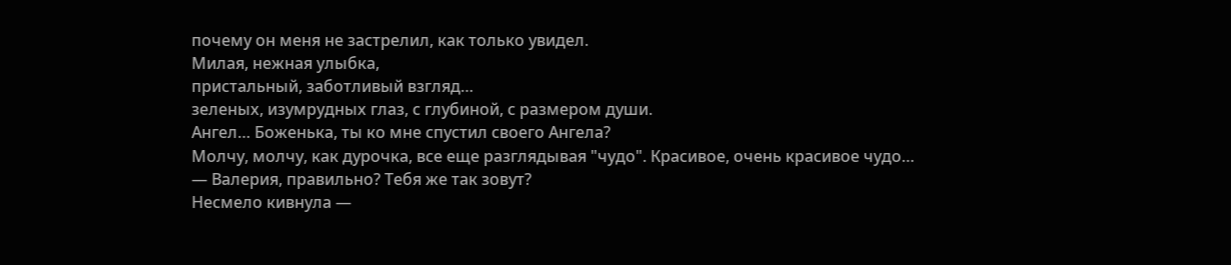почему он меня не застрелил, как только увидел.
Милая, нежная улыбка,
пристальный, заботливый взгляд…
зеленых, изумрудных глаз, с глубиной, с размером души.
Ангел… Боженька, ты ко мне спустил своего Ангела?
Молчу, молчу, как дурочка, все еще разглядывая "чудо". Красивое, очень красивое чудо…
— Валерия, правильно? Тебя же так зовут?
Несмело кивнула —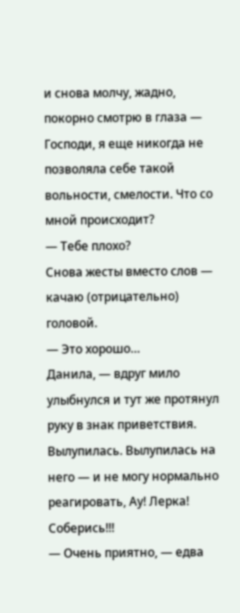и снова молчу, жадно, покорно смотрю в глаза — Господи, я еще никогда не позволяла себе такой вольности, смелости. Что со мной происходит?
— Тебе плохо?
Снова жесты вместо слов — качаю (отрицательно) головой.
— Это хорошо…
Данила, — вдруг мило улыбнулся и тут же протянул руку в знак приветствия.
Вылупилась. Вылупилась на него — и не могу нормально реагировать, Ау! Лерка! Соберись!!!
— Очень приятно, — едва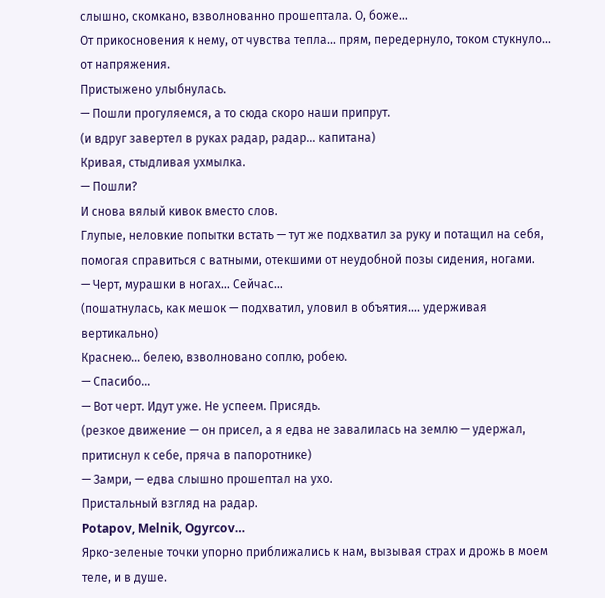слышно, скомкано, взволнованно прошептала. О, боже…
От прикосновения к нему, от чувства тепла… прям, передернуло, током стукнуло… от напряжения.
Пристыжено улыбнулась.
— Пошли прогуляемся, а то сюда скоро наши припрут.
(и вдруг завертел в руках радар, радар… капитана)
Кривая, стыдливая ухмылка.
— Пошли?
И снова вялый кивок вместо слов.
Глупые, неловкие попытки встать — тут же подхватил за руку и потащил на себя, помогая справиться с ватными, отекшими от неудобной позы сидения, ногами.
— Черт, мурашки в ногах… Сейчас…
(пошатнулась, как мешок — подхватил, уловил в объятия…. удерживая вертикально)
Краснею… белею, взволновано соплю, робею.
— Спасибо…
— Вот черт. Идут уже. Не успеем. Присядь.
(резкое движение — он присел, а я едва не завалилась на землю — удержал, притиснул к себе, пряча в папоротнике)
— Замри, — едва слышно прошептал на ухо.
Пристальный взгляд на радар.
Potapov, Melnik, Ogyrcov…
Ярко-зеленые точки упорно приближались к нам, вызывая страх и дрожь в моем теле, и в душе.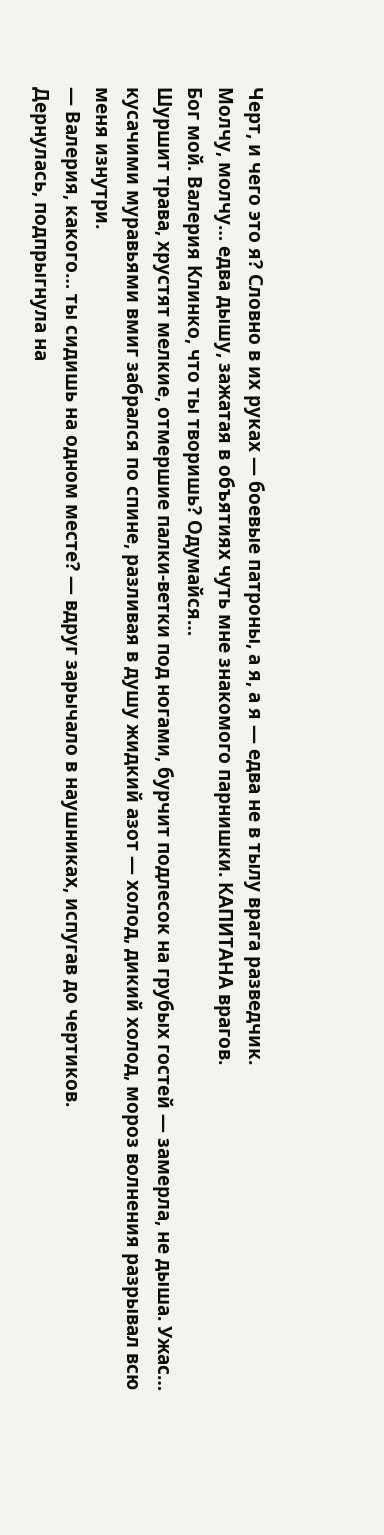Черт, и чего это я? Словно в их руках — боевые патроны, а я, а я — едва не в тылу врага разведчик.
Молчу, молчу… едва дышу, зажатая в объятиях чуть мне знакомого парнишки. КАПИТАНА врагов.
Бог мой. Валерия Клинко, что ты творишь? Одумайся…
Шуршит трава, хрустят мелкие, отмершие палки-ветки под ногами, бурчит подлесок на грубых гостей — замерла, не дыша. Ужас… кусачими муравьями вмиг забрался по спине, разливая в душу жидкий азот — холод, дикий холод, мороз волнения разрывал всю меня изнутри.
— Валерия, какого… ты сидишь на одном месте? — вдруг зарычало в наушниках, испугав до чертиков.
Дернулась, подпрыгнула на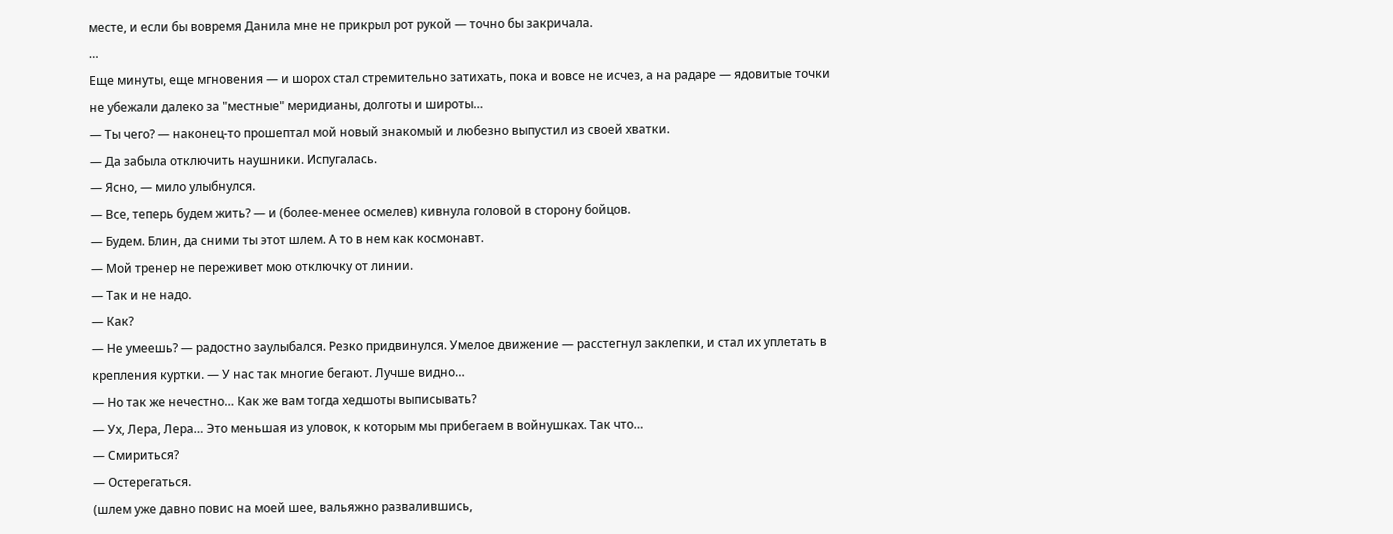месте, и если бы вовремя Данила мне не прикрыл рот рукой — точно бы закричала.
…
Еще минуты, еще мгновения — и шорох стал стремительно затихать, пока и вовсе не исчез, а на радаре — ядовитые точки не убежали далеко за "местные" меридианы, долготы и широты…
— Ты чего? — наконец-то прошептал мой новый знакомый и любезно выпустил из своей хватки.
— Да забыла отключить наушники. Испугалась.
— Ясно, — мило улыбнулся.
— Все, теперь будем жить? — и (более-менее осмелев) кивнула головой в сторону бойцов.
— Будем. Блин, да сними ты этот шлем. А то в нем как космонавт.
— Мой тренер не переживет мою отключку от линии.
— Так и не надо.
— Как?
— Не умеешь? — радостно заулыбался. Резко придвинулся. Умелое движение — расстегнул заклепки, и стал их уплетать в крепления куртки. — У нас так многие бегают. Лучше видно…
— Но так же нечестно… Как же вам тогда хедшоты выписывать?
— Ух, Лера, Лера… Это меньшая из уловок, к которым мы прибегаем в войнушках. Так что…
— Смириться?
— Остерегаться.
(шлем уже давно повис на моей шее, вальяжно развалившись,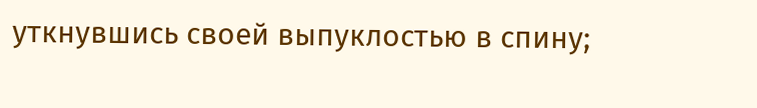уткнувшись своей выпуклостью в спину;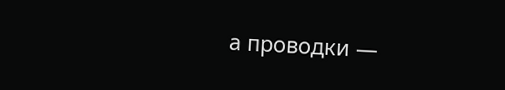а проводки —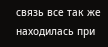связь все так же находилась при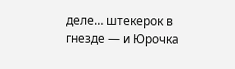деле… штекерок в гнезде — и Юрочка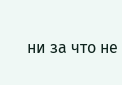ни за что не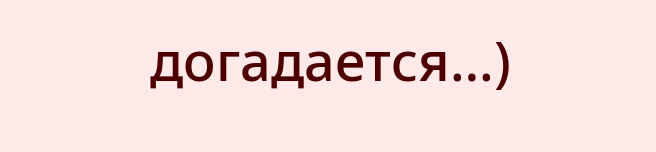догадается…)